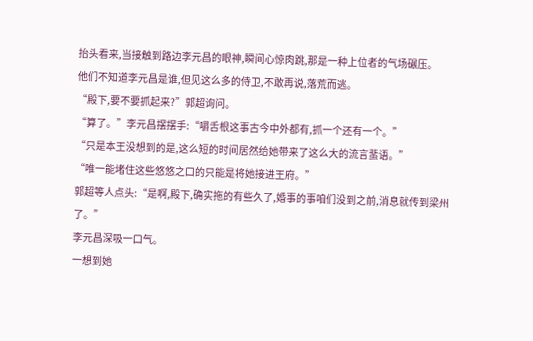抬头看来,当接触到路边李元昌的眼神,瞬间心惊肉跳,那是一种上位者的气场碾压。
他们不知道李元昌是谁,但见这么多的侍卫,不敢再说,落荒而逃。
“殿下,要不要抓起来?”郭超询问。
“算了。”李元昌摆摆手:“嚼舌根这事古今中外都有,抓一个还有一个。”
“只是本王没想到的是,这么短的时间居然给她带来了这么大的流言蜚语。”
“唯一能堵住这些悠悠之口的只能是将她接进王府。”
郭超等人点头:“是啊,殿下,确实拖的有些久了,婚事的事咱们没到之前,消息就传到梁州了。”
李元昌深吸一口气。
一想到她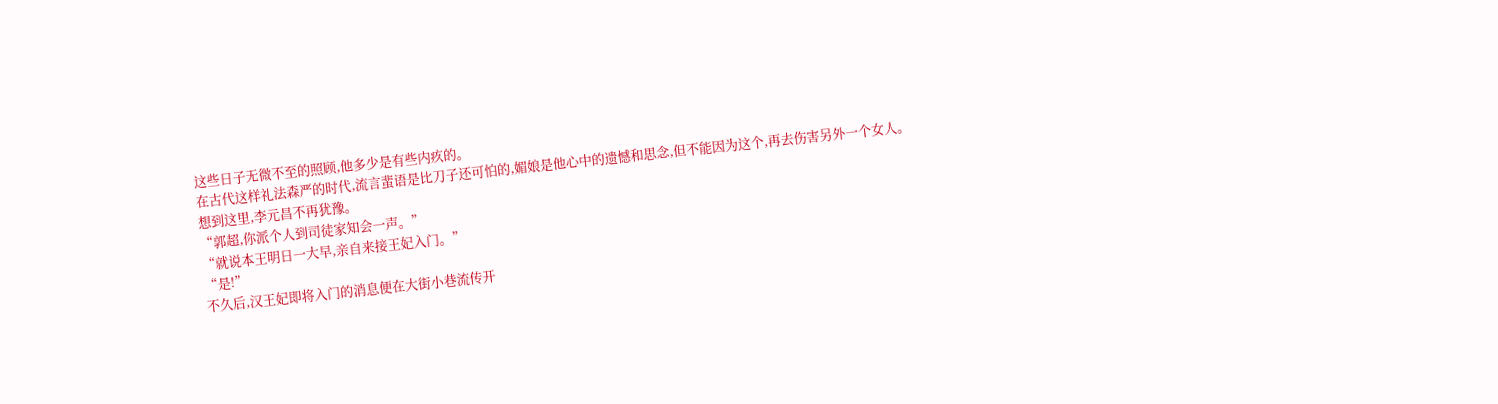这些日子无微不至的照顾,他多少是有些内疚的。
在古代这样礼法森严的时代,流言蜚语是比刀子还可怕的,媚娘是他心中的遗憾和思念,但不能因为这个,再去伤害另外一个女人。
想到这里,李元昌不再犹豫。
“郭超,你派个人到司徒家知会一声。”
“就说本王明日一大早,亲自来接王妃入门。”
“是!”
不久后,汉王妃即将入门的消息便在大街小巷流传开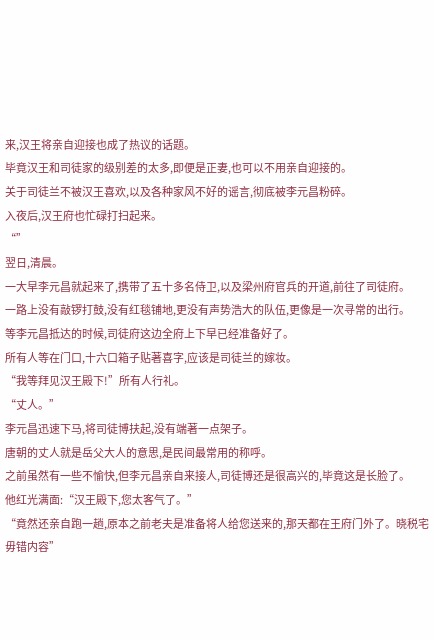来,汉王将亲自迎接也成了热议的话题。
毕竟汉王和司徒家的级别差的太多,即便是正妻,也可以不用亲自迎接的。
关于司徒兰不被汉王喜欢,以及各种家风不好的谣言,彻底被李元昌粉碎。
入夜后,汉王府也忙碌打扫起来。
“”
翌日,清晨。
一大早李元昌就起来了,携带了五十多名侍卫,以及梁州府官兵的开道,前往了司徒府。
一路上没有敲锣打鼓,没有红毯铺地,更没有声势浩大的队伍,更像是一次寻常的出行。
等李元昌抵达的时候,司徒府这边全府上下早已经准备好了。
所有人等在门口,十六口箱子贴著喜字,应该是司徒兰的嫁妆。
“我等拜见汉王殿下!”所有人行礼。
“丈人。”
李元昌迅速下马,将司徒博扶起,没有端著一点架子。
唐朝的丈人就是岳父大人的意思,是民间最常用的称呼。
之前虽然有一些不愉快,但李元昌亲自来接人,司徒博还是很高兴的,毕竟这是长脸了。
他红光满面:“汉王殿下,您太客气了。”
“竟然还亲自跑一趟,原本之前老夫是准备将人给您送来的,那天都在王府门外了。晓税宅 毋错内容”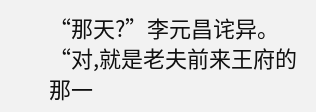“那天?”李元昌诧异。
“对,就是老夫前来王府的那一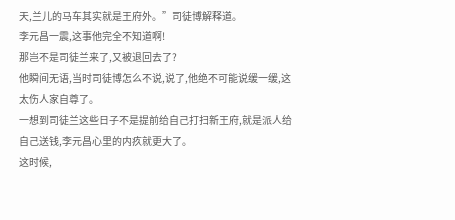天,兰儿的马车其实就是王府外。”司徒博解释道。
李元昌一震,这事他完全不知道啊!
那岂不是司徒兰来了,又被退回去了?
他瞬间无语,当时司徒博怎么不说,说了,他绝不可能说缓一缓,这太伤人家自尊了。
一想到司徒兰这些日子不是提前给自己打扫新王府,就是派人给自己送钱,李元昌心里的内疚就更大了。
这时候,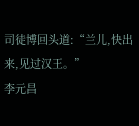司徒博回头道:“兰儿,快出来,见过汉王。”
李元昌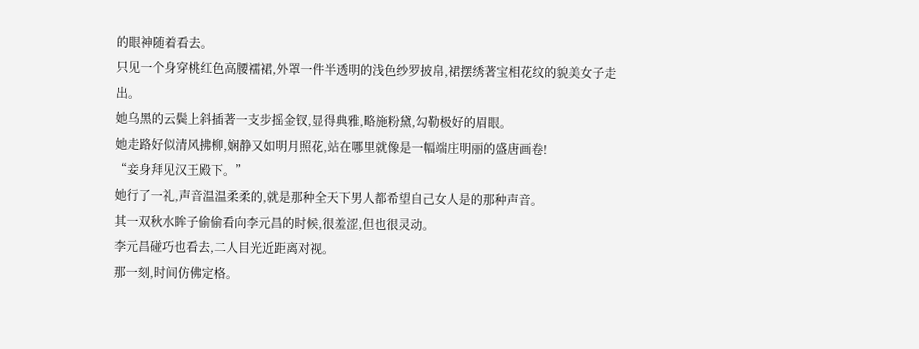的眼神随着看去。
只见一个身穿桃红色高腰襦裙,外罩一件半透明的浅色纱罗披帛,裙摆绣著宝相花纹的貌美女子走出。
她乌黑的云鬓上斜插著一支步摇金钗,显得典雅,略施粉黛,勾勒极好的眉眼。
她走路好似清风拂柳,娴静又如明月照花,站在哪里就像是一幅端庄明丽的盛唐画卷!
“妾身拜见汉王殿下。”
她行了一礼,声音温温柔柔的,就是那种全天下男人都希望自己女人是的那种声音。
其一双秋水眸子偷偷看向李元昌的时候,很羞涩,但也很灵动。
李元昌碰巧也看去,二人目光近距离对视。
那一刻,时间仿佛定格。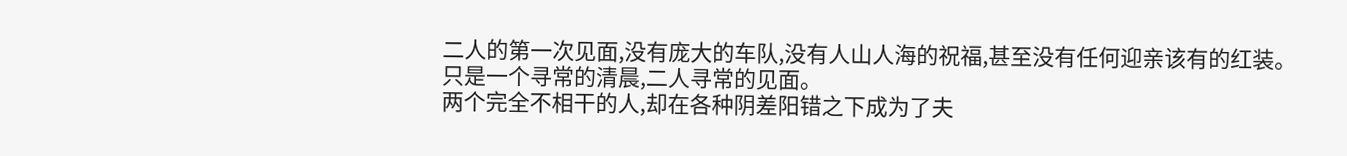二人的第一次见面,没有庞大的车队,没有人山人海的祝福,甚至没有任何迎亲该有的红装。
只是一个寻常的清晨,二人寻常的见面。
两个完全不相干的人,却在各种阴差阳错之下成为了夫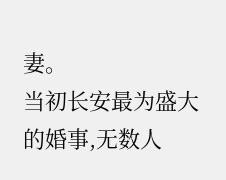妻。
当初长安最为盛大的婚事,无数人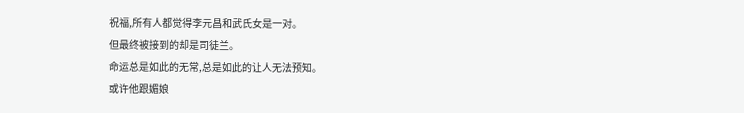祝福,所有人都觉得李元昌和武氏女是一对。
但最终被接到的却是司徒兰。
命运总是如此的无常,总是如此的让人无法预知。
或许他跟媚娘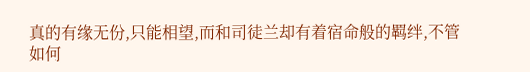真的有缘无份,只能相望,而和司徒兰却有着宿命般的羁绊,不管如何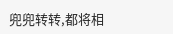兜兜转转,都将相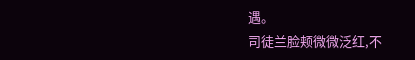遇。
司徒兰脸颊微微泛红,不